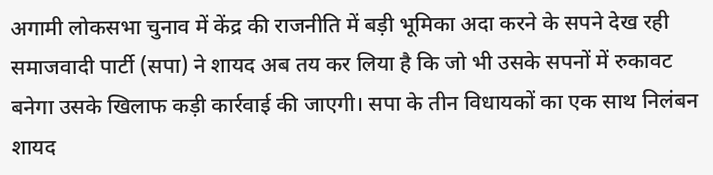अगामी लोकसभा चुनाव में केंद्र की राजनीति में बड़ी भूमिका अदा करने के सपने देख रही समाजवादी पार्टी (सपा) ने शायद अब तय कर लिया है कि जो भी उसके सपनों में रुकावट बनेगा उसके खिलाफ कड़ी कार्रवाई की जाएगी। सपा के तीन विधायकों का एक साथ निलंबन शायद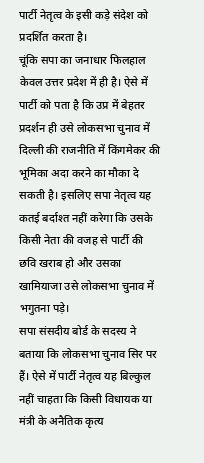पार्टी नेतृत्व के इसी कड़े संदेश को प्रदर्शित करता है।
चूंकि सपा का जनाधार फिलहाल केवल उत्तर प्रदेश में ही है। ऐसे में पार्टी को पता है कि उप्र में बेहतर प्रदर्शन ही उसे लोकसभा चुनाव में दिल्ली की राजनीति में किंगमेकर की भूमिका अदा करने का मौका दे सकती है। इसलिए सपा नेतृत्व यह कतई बर्दाश्त नहीं करेगा कि उसके किसी नेता की वजह से पार्टी की छवि खराब हो और उसका खामियाजा उसे लोकसभा चुनाव में भगुतना पड़े।
सपा संसदीय बोर्ड के सदस्य ने बताया कि लोकसभा चुनाव सिर पर हैं। ऐसे में पार्टी नेतृत्व यह बिल्कुल नहीं चाहता कि किसी विधायक या मंत्री के अनैतिक कृत्य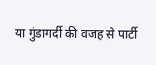या गुंडागर्दी की वजह से पार्टी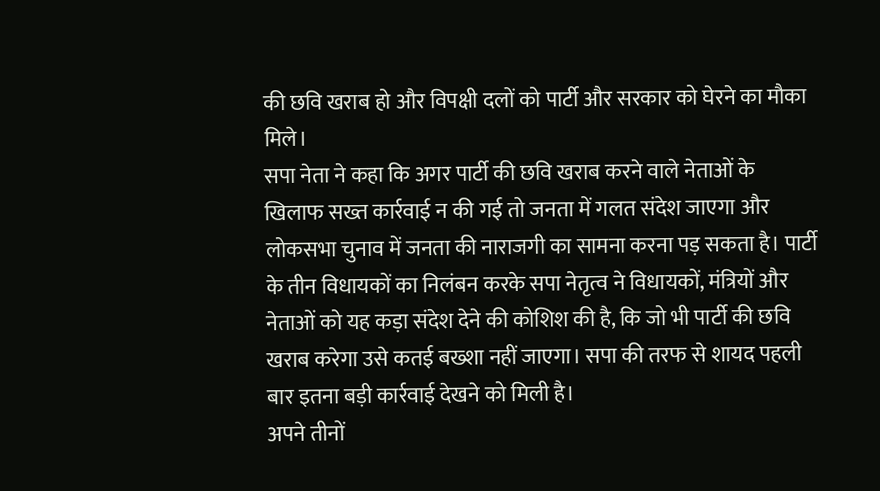की छवि खराब हो और विपक्षी दलों को पार्टी और सरकार को घेरने का मौका मिले।
सपा नेता ने कहा कि अगर पार्टी की छवि खराब करने वाले नेताओं के खिलाफ सख्त कार्रवाई न की गई तो जनता में गलत संदेश जाएगा और लोकसभा चुनाव में जनता की नाराजगी का सामना करना पड़ सकता है। पार्टी के तीन विधायकों का निलंबन करके सपा नेतृत्व ने विधायकों, मंत्रियों और नेताओं को यह कड़ा संदेश देने की कोशिश की है, कि जो भी पार्टी की छवि खराब करेगा उसे कतई बख्शा नहीं जाएगा। सपा की तरफ से शायद पहली बार इतना बड़ी कार्रवाई देखने को मिली है।
अपने तीनों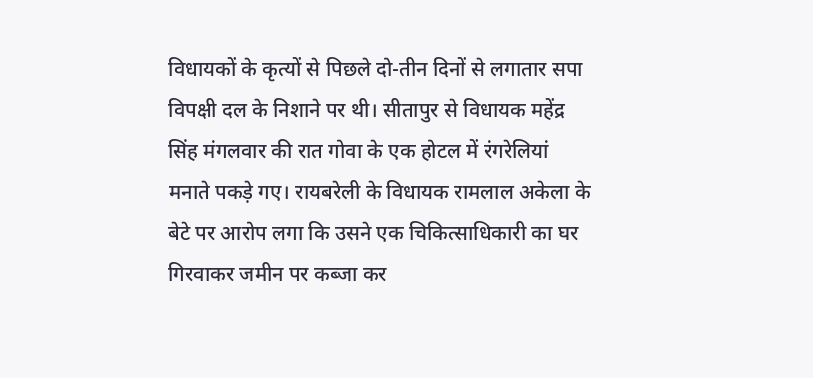विधायकों के कृत्यों से पिछले दो-तीन दिनों से लगातार सपा विपक्षी दल के निशाने पर थी। सीतापुर से विधायक महेंद्र सिंह मंगलवार की रात गोवा के एक होटल में रंगरेलियां मनाते पकड़े गए। रायबरेली के विधायक रामलाल अकेला के बेटे पर आरोप लगा कि उसने एक चिकित्साधिकारी का घर गिरवाकर जमीन पर कब्जा कर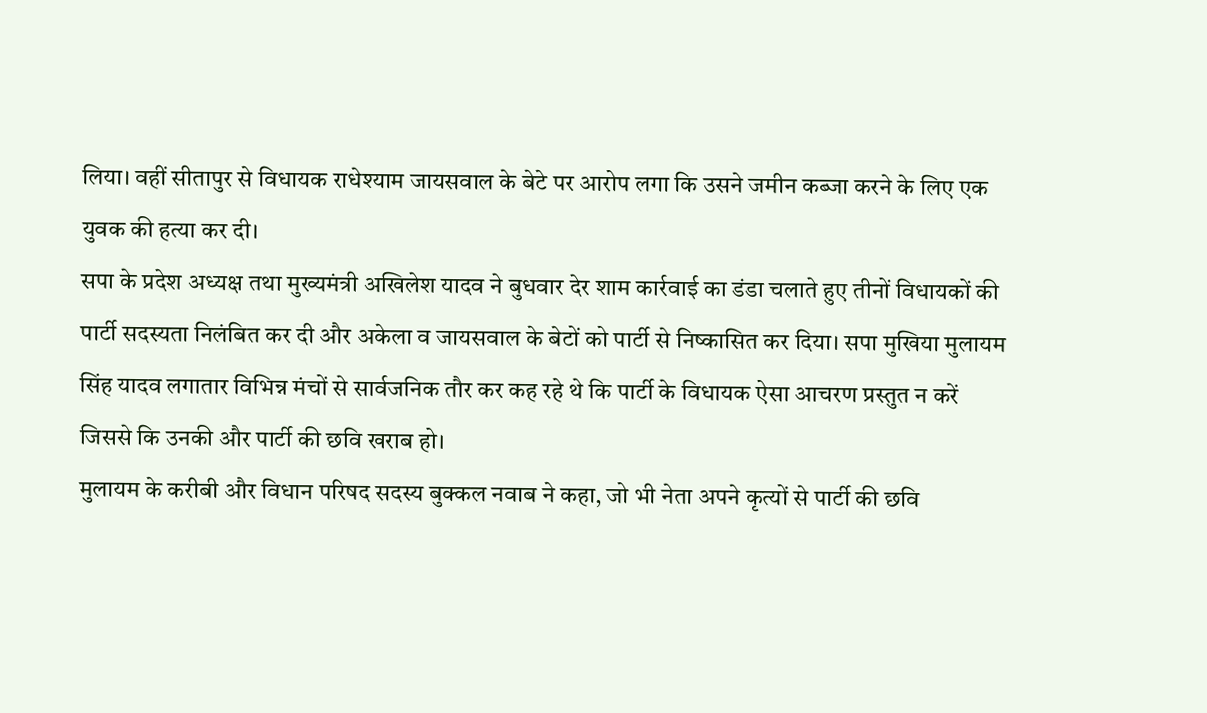लिया। वहीं सीतापुर से विधायक राधेश्याम जायसवाल के बेटे पर आरोप लगा कि उसने जमीन कब्जा करने के लिए एक युवक की हत्या कर दी।
सपा के प्रदेश अध्यक्ष तथा मुख्यमंत्री अखिलेश यादव ने बुधवार देर शाम कार्रवाई का डंडा चलाते हुए तीनों विधायकों की पार्टी सदस्यता निलंबित कर दी और अकेला व जायसवाल के बेटों को पार्टी से निष्कासित कर दिया। सपा मुखिया मुलायम सिंह यादव लगातार विभिन्न मंचों से सार्वजनिक तौर कर कह रहे थे कि पार्टी के विधायक ऐसा आचरण प्रस्तुत न करें जिससे कि उनकी और पार्टी की छवि खराब हो।
मुलायम के करीबी और विधान परिषद सदस्य बुक्कल नवाब ने कहा, जो भी नेता अपने कृत्यों से पार्टी की छवि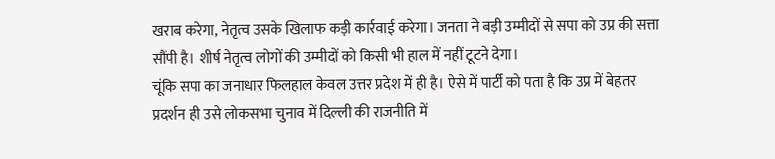खराब करेगा, नेतृत्व उसके खिलाफ कड़ी कार्रवाई करेगा। जनता ने बड़ी उम्मीदों से सपा को उप्र की सत्ता सौंपी है। शीर्ष नेतृत्व लोगों की उम्मीदों को किसी भी हाल में नहीं टूटने देगा।
चूंकि सपा का जनाधार फिलहाल केवल उत्तर प्रदेश में ही है। ऐसे में पार्टी को पता है कि उप्र में बेहतर प्रदर्शन ही उसे लोकसभा चुनाव में दिल्ली की राजनीति में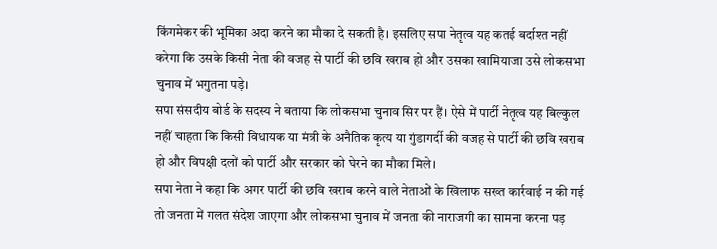किंगमेकर की भूमिका अदा करने का मौका दे सकती है। इसलिए सपा नेतृत्व यह कतई बर्दाश्त नहीं करेगा कि उसके किसी नेता की वजह से पार्टी की छवि खराब हो और उसका खामियाजा उसे लोकसभा चुनाव में भगुतना पड़े।
सपा संसदीय बोर्ड के सदस्य ने बताया कि लोकसभा चुनाव सिर पर हैं। ऐसे में पार्टी नेतृत्व यह बिल्कुल नहीं चाहता कि किसी विधायक या मंत्री के अनैतिक कृत्य या गुंडागर्दी की वजह से पार्टी की छवि खराब हो और विपक्षी दलों को पार्टी और सरकार को घेरने का मौका मिले।
सपा नेता ने कहा कि अगर पार्टी की छवि खराब करने वाले नेताओं के खिलाफ सख्त कार्रवाई न की गई तो जनता में गलत संदेश जाएगा और लोकसभा चुनाव में जनता की नाराजगी का सामना करना पड़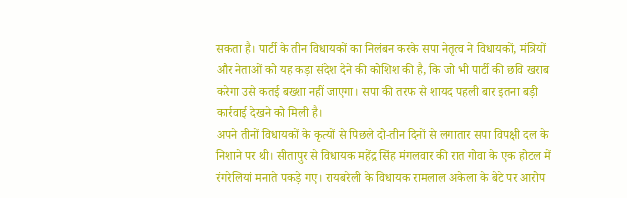सकता है। पार्टी के तीन विधायकों का निलंबन करके सपा नेतृत्व ने विधायकों, मंत्रियों और नेताओं को यह कड़ा संदेश देने की कोशिश की है, कि जो भी पार्टी की छवि खराब करेगा उसे कतई बख्शा नहीं जाएगा। सपा की तरफ से शायद पहली बार इतना बड़ी कार्रवाई देखने को मिली है।
अपने तीनों विधायकों के कृत्यों से पिछले दो-तीन दिनों से लगातार सपा विपक्षी दल के निशाने पर थी। सीतापुर से विधायक महेंद्र सिंह मंगलवार की रात गोवा के एक होटल में रंगरेलियां मनाते पकड़े गए। रायबरेली के विधायक रामलाल अकेला के बेटे पर आरोप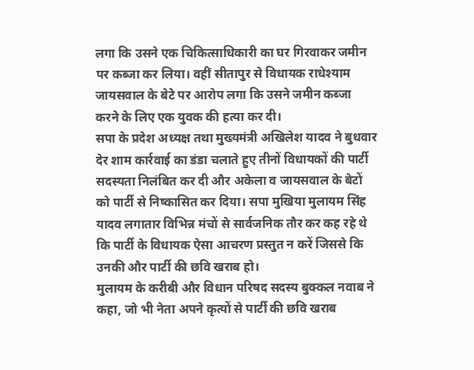लगा कि उसने एक चिकित्साधिकारी का घर गिरवाकर जमीन पर कब्जा कर लिया। वहीं सीतापुर से विधायक राधेश्याम जायसवाल के बेटे पर आरोप लगा कि उसने जमीन कब्जा करने के लिए एक युवक की हत्या कर दी।
सपा के प्रदेश अध्यक्ष तथा मुख्यमंत्री अखिलेश यादव ने बुधवार देर शाम कार्रवाई का डंडा चलाते हुए तीनों विधायकों की पार्टी सदस्यता निलंबित कर दी और अकेला व जायसवाल के बेटों को पार्टी से निष्कासित कर दिया। सपा मुखिया मुलायम सिंह यादव लगातार विभिन्न मंचों से सार्वजनिक तौर कर कह रहे थे कि पार्टी के विधायक ऐसा आचरण प्रस्तुत न करें जिससे कि उनकी और पार्टी की छवि खराब हो।
मुलायम के करीबी और विधान परिषद सदस्य बुक्कल नवाब ने कहा, जो भी नेता अपने कृत्यों से पार्टी की छवि खराब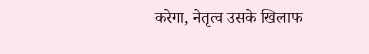करेगा, नेतृत्व उसके खिलाफ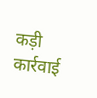कड़ी कार्रवाई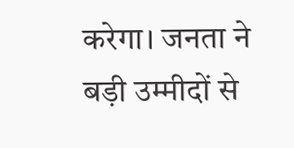करेगा। जनता ने बड़ी उम्मीदों से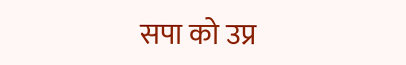सपा को उप्र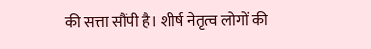की सत्ता सौंपी है। शीर्ष नेतृत्व लोगों की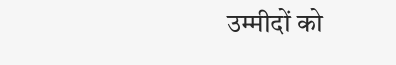उम्मीदों को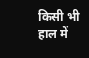किसी भी हाल में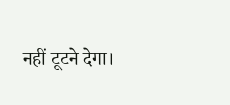नहीं टूटने देगा।